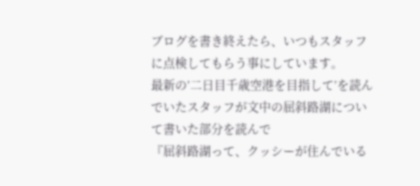ブログを書き終えたら、いつもスタッフに点検してもらう事にしています。
最新の’二日目千歳空港を目指して’を読んでいたスタッフが文中の屈斜路湖について書いた部分を読んで
『屈斜路湖って、クッシーが住んでいる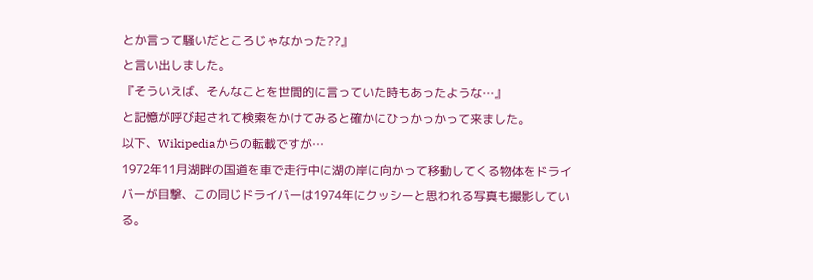とか言って騒いだところじゃなかった??』
と言い出しました。
『そういえば、そんなことを世間的に言っていた時もあったような…』
と記憶が呼び起されて検索をかけてみると確かにひっかっかって来ました。
以下、Wikipediaからの転載ですが…
1972年11月湖畔の国道を車で走行中に湖の岸に向かって移動してくる物体をドライバーが目撃、この同じドライバーは1974年にクッシーと思われる写真も撮影している。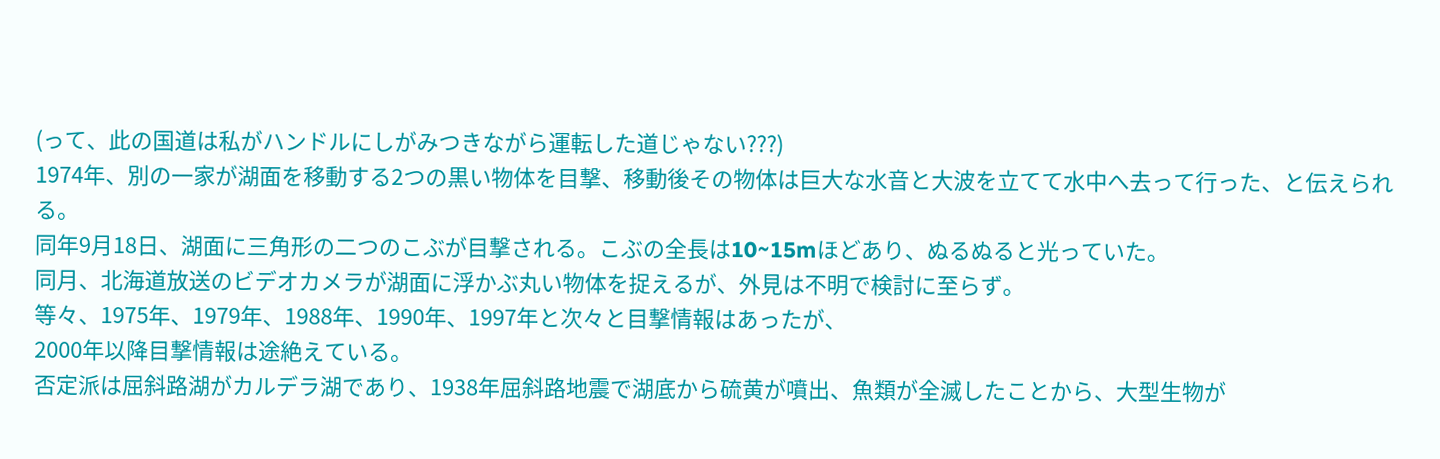(って、此の国道は私がハンドルにしがみつきながら運転した道じゃない???)
1974年、別の一家が湖面を移動する2つの黒い物体を目撃、移動後その物体は巨大な水音と大波を立てて水中へ去って行った、と伝えられる。
同年9月18日、湖面に三角形の二つのこぶが目撃される。こぶの全長は10~15mほどあり、ぬるぬると光っていた。
同月、北海道放送のビデオカメラが湖面に浮かぶ丸い物体を捉えるが、外見は不明で検討に至らず。
等々、1975年、1979年、1988年、1990年、1997年と次々と目撃情報はあったが、
2000年以降目撃情報は途絶えている。
否定派は屈斜路湖がカルデラ湖であり、1938年屈斜路地震で湖底から硫黄が噴出、魚類が全滅したことから、大型生物が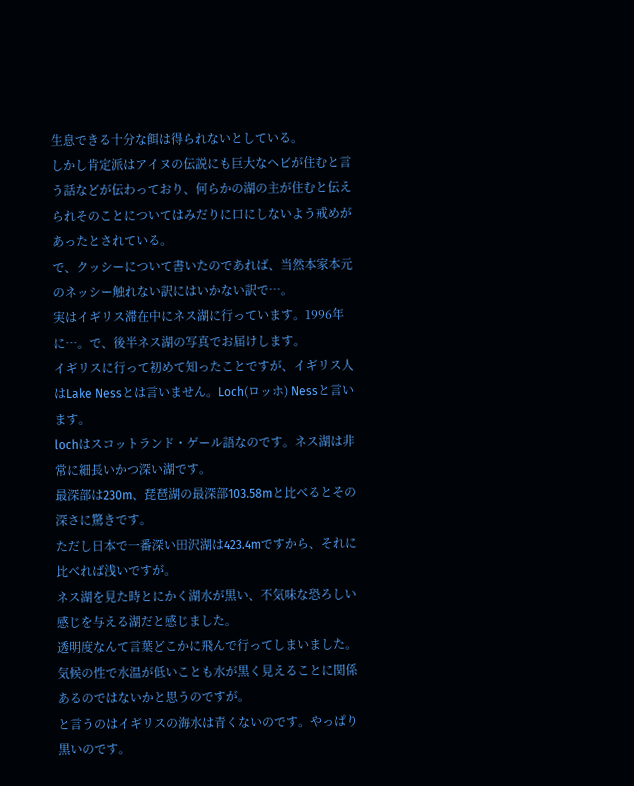生息できる十分な餌は得られないとしている。
しかし肯定派はアイヌの伝説にも巨大なヘビが住むと言う話などが伝わっており、何らかの湖の主が住むと伝えられそのことについてはみだりに口にしないよう戒めがあったとされている。
で、クッシーについて書いたのであれば、当然本家本元のネッシー触れない訳にはいかない訳で…。
実はイギリス滞在中にネス湖に行っています。1996年に…。で、後半ネス湖の写真でお届けします。
イギリスに行って初めて知ったことですが、イギリス人はLake Nessとは言いません。Loch(ロッホ) Nessと言います。
lochはスコットランド・ゲール語なのです。ネス湖は非常に細長いかつ深い湖です。
最深部は230m、琵琶湖の最深部103.58mと比べるとその深さに驚きです。
ただし日本で一番深い田沢湖は423.4mですから、それに比べれば浅いですが。
ネス湖を見た時とにかく湖水が黒い、不気味な恐ろしい感じを与える湖だと感じました。
透明度なんて言葉どこかに飛んで行ってしまいました。
気候の性で水温が低いことも水が黒く見えることに関係あるのではないかと思うのですが。
と言うのはイギリスの海水は青くないのです。やっぱり黒いのです。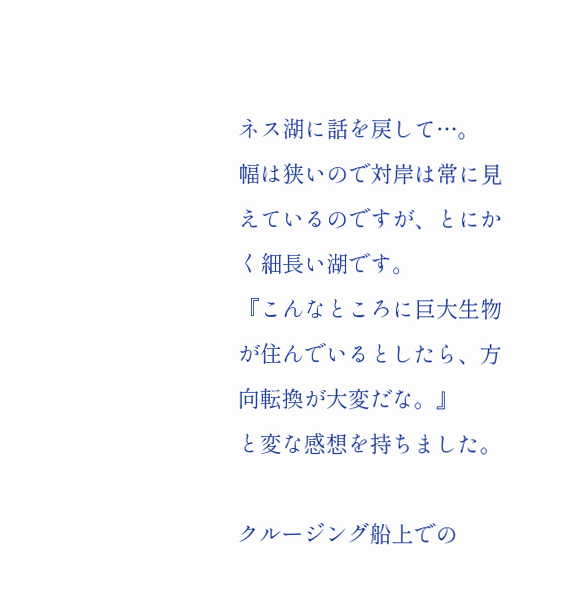ネス湖に話を戻して…。
幅は狭いので対岸は常に見えているのですが、とにかく細長い湖です。
『こんなところに巨大生物が住んでいるとしたら、方向転換が大変だな。』
と変な感想を持ちました。

クルージング船上での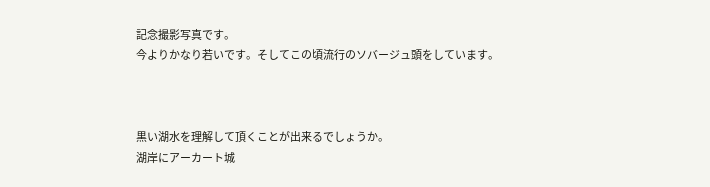記念撮影写真です。
今よりかなり若いです。そしてこの頃流行のソバージュ頭をしています。



黒い湖水を理解して頂くことが出来るでしょうか。
湖岸にアーカート城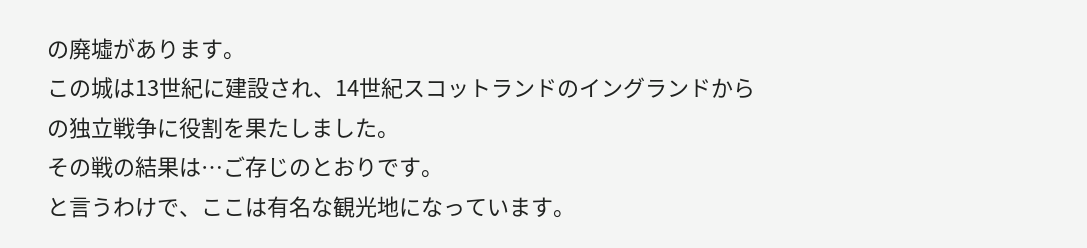の廃墟があります。
この城は13世紀に建設され、14世紀スコットランドのイングランドからの独立戦争に役割を果たしました。
その戦の結果は…ご存じのとおりです。
と言うわけで、ここは有名な観光地になっています。